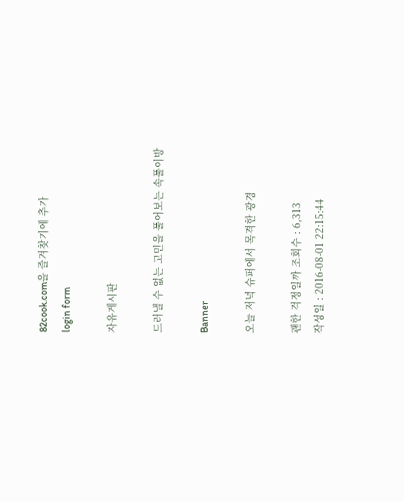82cook.com을 즐겨찾기에 추가
login form

자유게시판

드러낼 수 없는 고민을 풀어보는 속풀이방

Banner

오늘 저녁 슈퍼에서 목격한 광경

괜한 걱정일까 조회수 : 6,313
작성일 : 2016-08-01 22:15:44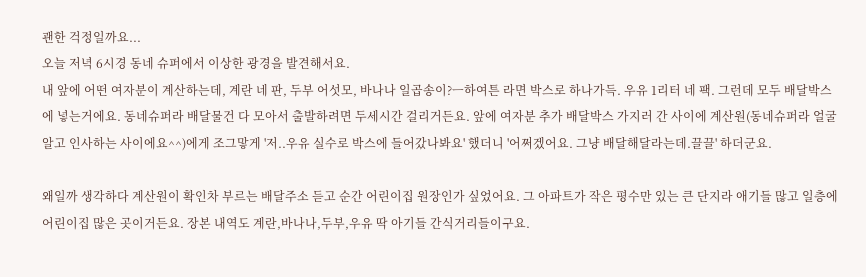괜한 걱정일까요...
오늘 저녁 6시경 동네 슈퍼에서 이상한 광경을 발견해서요.
내 앞에 어떤 여자분이 계산하는데, 계란 네 판, 두부 어섯모, 바나나 일곱송이?ㅡ하여튼 라면 박스로 하나가득. 우유 1리터 네 팩. 그런데 모두 배달박스에 넣는거에요. 동네슈퍼라 배달물건 다 모아서 출발하려면 두세시간 걸리거든요. 앞에 여자분 추가 배달박스 가지러 간 사이에 계산원(동네슈퍼라 얼굴 알고 인사하는 사이에요^^)에게 조그맣게 '저..우유 실수로 박스에 들어갔나봐요' 했더니 '어쩌겠어요. 그냥 배달해달라는데.끌끌' 하더군요.

왜일까 생각하다 계산원이 확인차 부르는 배달주소 듣고 순간 어린이집 원장인가 싶었어요. 그 아파트가 작은 평수만 있는 큰 단지라 애기들 많고 일층에 어린이집 많은 곳이거든요. 장본 내역도 계란,바나나,두부,우유 딱 아기들 간식거리들이구요.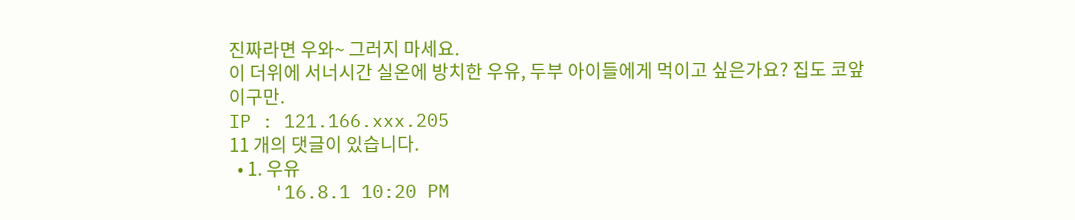진짜라면 우와~ 그러지 마세요.
이 더위에 서너시간 실온에 방치한 우유, 두부 아이들에게 먹이고 싶은가요? 집도 코앞이구만.
IP : 121.166.xxx.205
11 개의 댓글이 있습니다.
  • 1. 우유
    '16.8.1 10:20 PM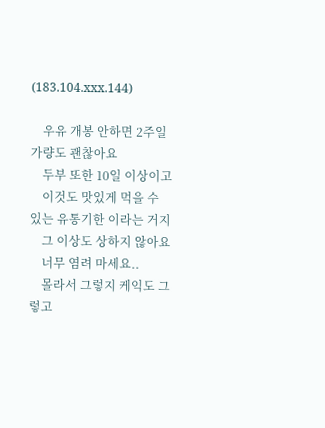(183.104.xxx.144)

    우유 개봉 안하면 2주일 가량도 괜찮아요
    두부 또한 10일 이상이고
    이것도 맛있게 먹을 수 있는 유통기한 이라는 거지
    그 이상도 상하지 않아요
    너무 염려 마세요..
    몰라서 그렇지 케익도 그렇고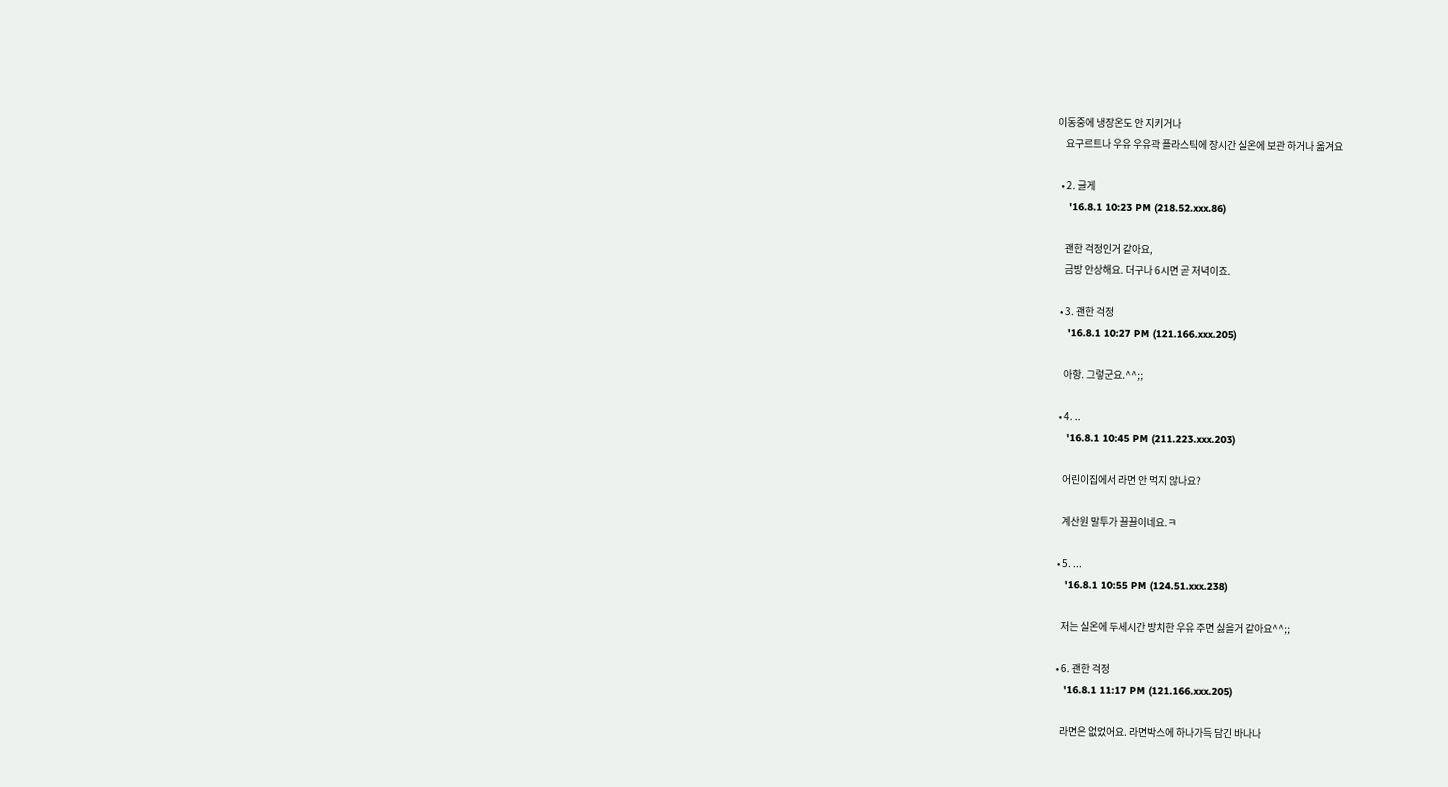이동중에 냉장온도 안 지키거나
    요구르트나 우유 우유곽 플라스틱에 장시간 실온에 보관 하거나 옮겨요

  • 2. 글게
    '16.8.1 10:23 PM (218.52.xxx.86)

    괜한 걱정인거 같아요,
    금방 안상해요. 더구나 6시면 곧 저녁이죠.

  • 3. 괜한 걱정
    '16.8.1 10:27 PM (121.166.xxx.205)

    아항. 그렇군요.^^;;

  • 4. ..
    '16.8.1 10:45 PM (211.223.xxx.203)

    어린이집에서 라면 안 먹지 않나요?

    계산원 말투가 끌끌이네요.ㅋ

  • 5. ...
    '16.8.1 10:55 PM (124.51.xxx.238)

    저는 실온에 두세시간 방치한 우유 주면 싫을거 같아요^^;;

  • 6. 괜한 걱정
    '16.8.1 11:17 PM (121.166.xxx.205)

    라면은 없었어요. 라면박스에 하나가득 담긴 바나나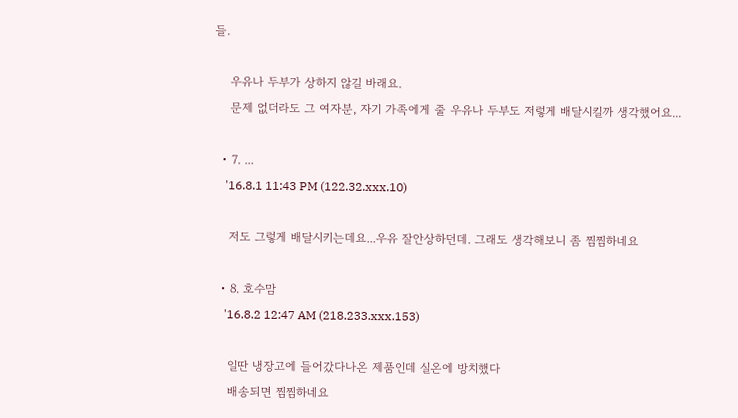들.

    우유나 두부가 상하지 않길 바래요.
    문제 없더라도 그 여자분, 자기 가족에게 줄 우유나 두부도 저렇게 배달시킬까 생각했어요...

  • 7. ...
    '16.8.1 11:43 PM (122.32.xxx.10)

    저도 그렇게 배달시키는데요...우유 잘안상하던데. 그래도 생각해보니 좀 찜찜하네요

  • 8. 호수맘
    '16.8.2 12:47 AM (218.233.xxx.153)

    일딴 냉장고에 들어갔다나온 제품인데 실온에 방치했다
    배송되면 찜찜하네요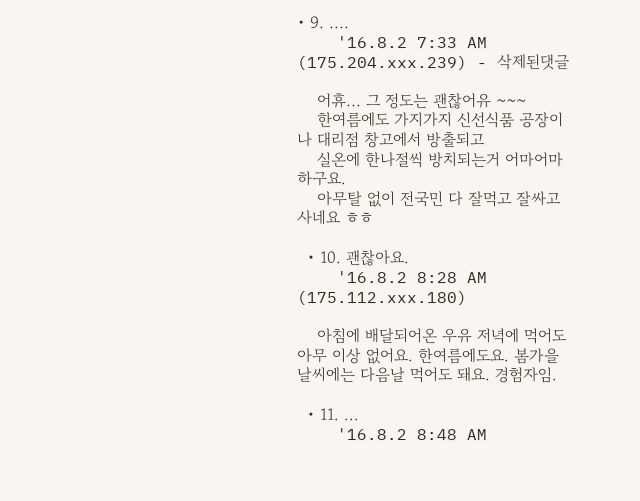• 9. ....
    '16.8.2 7:33 AM (175.204.xxx.239) - 삭제된댓글

    어휴... 그 정도는 괜찮어유 ~~~
    한여름에도 가지가지 신선식품 공장이나 대리점 창고에서 방출되고
    실온에 한나절씩 방치되는거 어마어마 하구요.
    아무탈 없이 전국민 다 잘먹고 잘싸고 사네요 ㅎㅎ

  • 10. 괜찮아요.
    '16.8.2 8:28 AM (175.112.xxx.180)

    아침에 배달되어온 우유 저녁에 먹어도 아무 이상 없어요. 한여름에도요. 봄가을 날씨에는 다음날 먹어도 돼요. 경험자임.

  • 11. ...
    '16.8.2 8:48 AM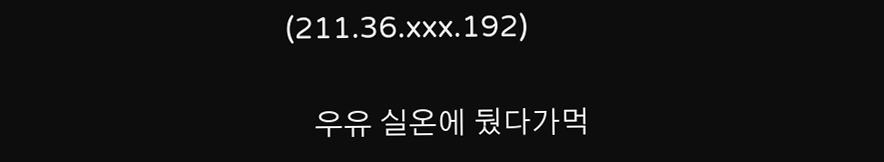(211.36.xxx.192)

    우유 실온에 뒀다가먹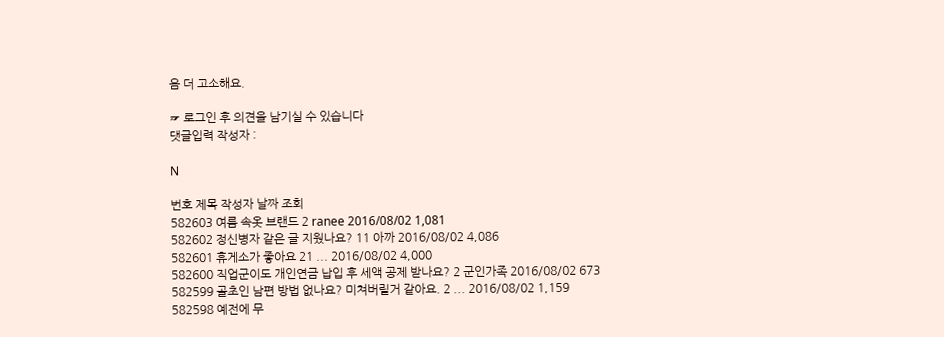음 더 고소해요.

☞ 로그인 후 의견을 남기실 수 있습니다
댓글입력 작성자 :

N

번호 제목 작성자 날짜 조회
582603 여름 속옷 브랜드 2 ranee 2016/08/02 1,081
582602 정신병자 같은 글 지웠나요? 11 아까 2016/08/02 4,086
582601 휴게소가 좋아요 21 ... 2016/08/02 4,000
582600 직업군이도 개인연금 납입 후 세액 공제 받나요? 2 군인가족 2016/08/02 673
582599 골초인 남편 방법 없나요? 미쳐버릴거 같아요. 2 ... 2016/08/02 1,159
582598 예전에 무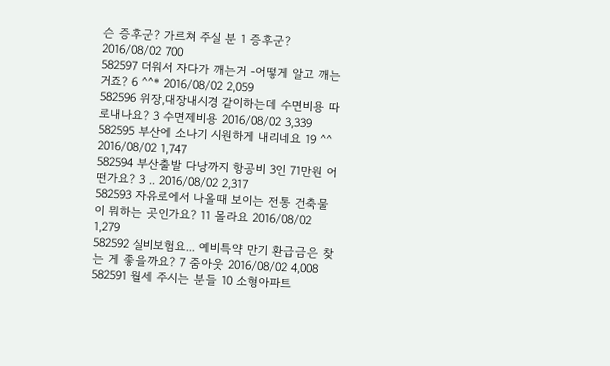슨 증후군? 가르쳐 주실 분 1 증후군? 2016/08/02 700
582597 더워서 자다가 깨는거 -어떻게 알고 깨는거죠? 6 ^^* 2016/08/02 2,059
582596 위장,대장내시경 같이하는데 수면비용 따로내나요? 3 수면제비용 2016/08/02 3,339
582595 부산에 소나기 시원하게 내리네요 19 ^^ 2016/08/02 1,747
582594 부산출발 다낭까지 항공비 3인 71만원 어떤가요? 3 .. 2016/08/02 2,317
582593 자유로에서 나올때 보이는 전통 건축물이 뭐하는 곳인가요? 11 몰라요 2016/08/02 1,279
582592 실비보험요... 예비특약 만기 환급금은 찾는 게 좋을까요? 7 줌아웃 2016/08/02 4,008
582591 월세 주시는 분들 10 소형아파트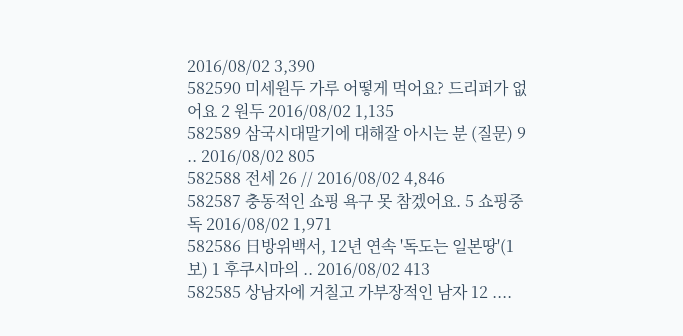2016/08/02 3,390
582590 미세원두 가루 어떻게 먹어요? 드리퍼가 없어요 2 원두 2016/08/02 1,135
582589 삼국시대말기에 대해잘 아시는 분 (질문) 9 .. 2016/08/02 805
582588 전세 26 // 2016/08/02 4,846
582587 충동적인 쇼핑 욕구 못 참겠어요. 5 쇼핑중독 2016/08/02 1,971
582586 日방위백서, 12년 연속 '독도는 일본땅'(1보) 1 후쿠시마의 .. 2016/08/02 413
582585 상남자에 거칠고 가부장적인 남자 12 ....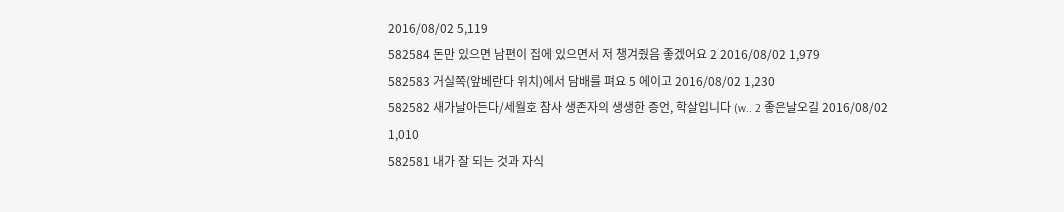2016/08/02 5,119
582584 돈만 있으면 남편이 집에 있으면서 저 챙겨줬음 좋겠어요 2 2016/08/02 1,979
582583 거실쪽(앞베란다 위치)에서 담배를 펴요 5 에이고 2016/08/02 1,230
582582 새가날아든다/세월호 참사 생존자의 생생한 증언, 학살입니다 (w.. 2 좋은날오길 2016/08/02 1,010
582581 내가 잘 되는 것과 자식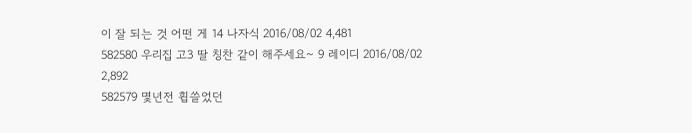이 잘 되는 것 어떤 게 14 나자식 2016/08/02 4,481
582580 우리집 고3 딸 칭찬 같이 해주세요~ 9 레이디 2016/08/02 2,892
582579 몇년전 휩쓸었던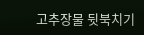고추장물 뒷북치기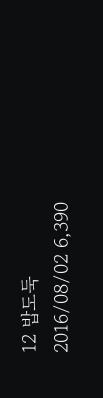12 밥도둑 2016/08/02 6,390